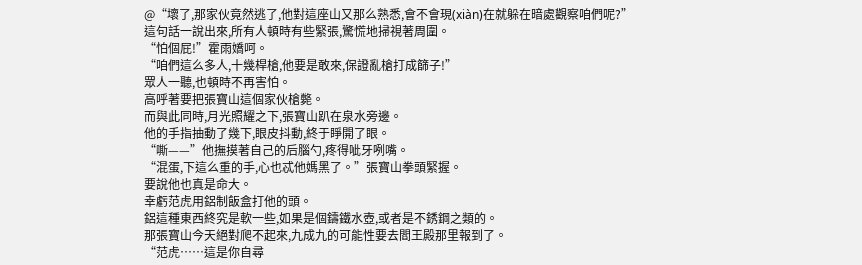@“壞了,那家伙竟然逃了,他對這座山又那么熟悉,會不會現(xiàn)在就躲在暗處觀察咱們呢?”
這句話一說出來,所有人頓時有些緊張,驚慌地掃視著周圍。
“怕個屁!”霍雨嬌呵。
“咱們這么多人,十幾桿槍,他要是敢來,保證亂槍打成篩子!”
眾人一聽,也頓時不再害怕。
高呼著要把張寶山這個家伙槍斃。
而與此同時,月光照耀之下,張寶山趴在泉水旁邊。
他的手指抽動了幾下,眼皮抖動,終于睜開了眼。
“嘶——”他撫摸著自己的后腦勺,疼得呲牙咧嘴。
“混蛋,下這么重的手,心也忒他媽黑了。”張寶山拳頭緊握。
要說他也真是命大。
幸虧范虎用鋁制飯盒打他的頭。
鋁這種東西終究是軟一些,如果是個鑄鐵水壺,或者是不銹鋼之類的。
那張寶山今天絕對爬不起來,九成九的可能性要去閻王殿那里報到了。
“范虎……這是你自尋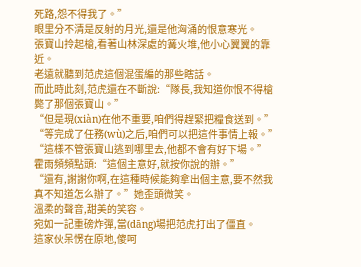死路,怨不得我了。”
眼里分不清是反射的月光,還是他洶涌的恨意寒光。
張寶山拎起槍,看著山林深處的篝火堆,他小心翼翼的靠近。
老遠就聽到范虎這個混蛋編的那些瞎話。
而此時此刻,范虎還在不斷說:“隊長,我知道你恨不得槍斃了那個張寶山。”
“但是現(xiàn)在他不重要,咱們得趕緊把糧食送到。”
“等完成了任務(wù)之后,咱們可以把這件事情上報。”
“這樣不管張寶山逃到哪里去,他都不會有好下場。”
霍雨頻頻點頭:“這個主意好,就按你說的辦。”
“還有,謝謝你啊,在這種時候能夠拿出個主意,要不然我真不知道怎么辦了。”她歪頭微笑。
溫柔的聲音,甜美的笑容。
宛如一記重磅炸彈,當(dāng)場把范虎打出了僵直。
這家伙呆愣在原地,傻呵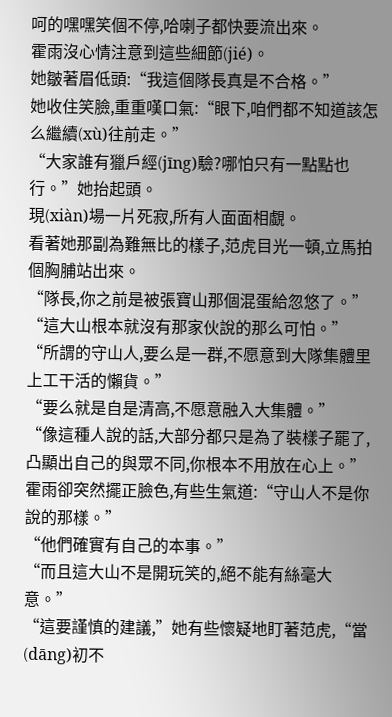呵的嘿嘿笑個不停,哈喇子都快要流出來。
霍雨沒心情注意到這些細節(jié)。
她皺著眉低頭:“我這個隊長真是不合格。”
她收住笑臉,重重嘆口氣:“眼下,咱們都不知道該怎么繼續(xù)往前走。”
“大家誰有獵戶經(jīng)驗?哪怕只有一點點也行。”她抬起頭。
現(xiàn)場一片死寂,所有人面面相覷。
看著她那副為難無比的樣子,范虎目光一頓,立馬拍個胸脯站出來。
“隊長,你之前是被張寶山那個混蛋給忽悠了。”
“這大山根本就沒有那家伙說的那么可怕。”
“所謂的守山人,要么是一群,不愿意到大隊集體里上工干活的懶貨。”
“要么就是自是清高,不愿意融入大集體。”
“像這種人說的話,大部分都只是為了裝樣子罷了,凸顯出自己的與眾不同,你根本不用放在心上。”
霍雨卻突然擺正臉色,有些生氣道:“守山人不是你說的那樣。”
“他們確實有自己的本事。”
“而且這大山不是開玩笑的,絕不能有絲毫大意。”
“這要謹慎的建議,”她有些懷疑地盯著范虎,“當(dāng)初不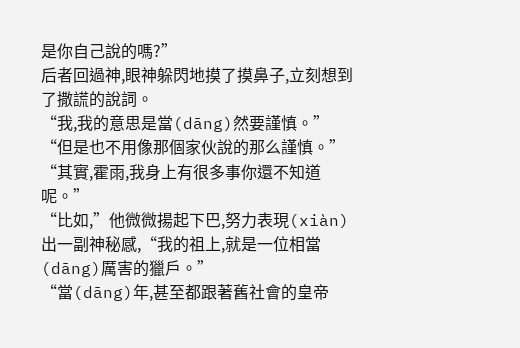是你自己說的嗎?”
后者回過神,眼神躲閃地摸了摸鼻子,立刻想到了撒謊的說詞。
“我,我的意思是當(dāng)然要謹慎。”
“但是也不用像那個家伙說的那么謹慎。”
“其實,霍雨,我身上有很多事你還不知道呢。”
“比如,”他微微揚起下巴,努力表現(xiàn)出一副神秘感,“我的祖上,就是一位相當(dāng)厲害的獵戶。”
“當(dāng)年,甚至都跟著舊社會的皇帝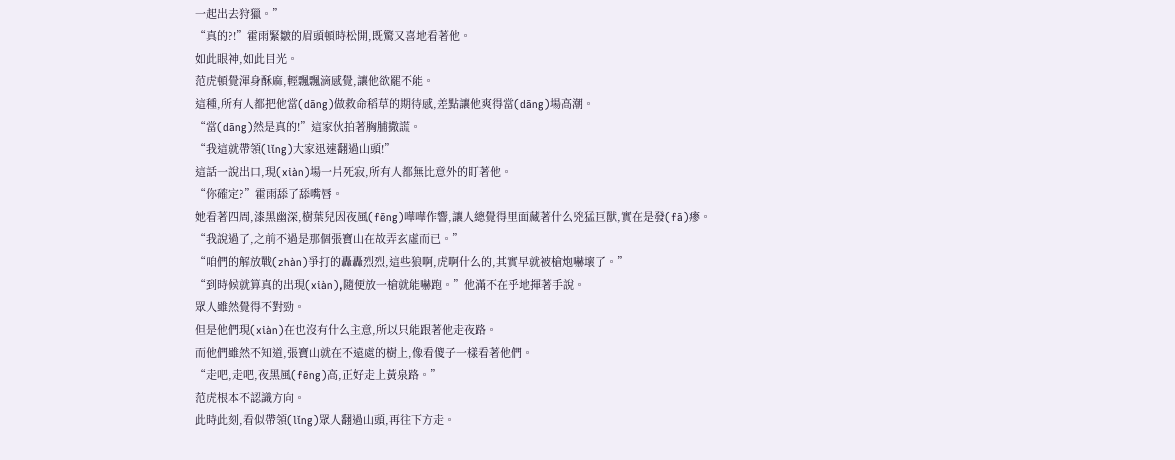一起出去狩獵。”
“真的?!”霍雨緊皺的眉頭頓時松開,既驚又喜地看著他。
如此眼神,如此目光。
范虎頓覺渾身酥麻,輕飄飄滴感覺,讓他欲罷不能。
這種,所有人都把他當(dāng)做救命稻草的期待感,差點讓他爽得當(dāng)場高潮。
“當(dāng)然是真的!”這家伙拍著胸脯撒謊。
“我這就帶領(lǐng)大家迅速翻過山頭!”
這話一說出口,現(xiàn)場一片死寂,所有人都無比意外的盯著他。
“你確定?”霍雨舔了舔嘴唇。
她看著四周,漆黑幽深,樹葉兒因夜風(fēng)嘩嘩作響,讓人總覺得里面藏著什么兇猛巨獸,實在是發(fā)瘆。
“我說過了,之前不過是那個張寶山在故弄玄虛而已。”
“咱們的解放戰(zhàn)爭打的轟轟烈烈,這些狼啊,虎啊什么的,其實早就被槍炮嚇壞了。”
“到時候就算真的出現(xiàn),隨便放一槍就能嚇跑。”他滿不在乎地揮著手說。
眾人雖然覺得不對勁。
但是他們現(xiàn)在也沒有什么主意,所以只能跟著他走夜路。
而他們雖然不知道,張寶山就在不遠處的樹上,像看傻子一樣看著他們。
“走吧,走吧,夜黑風(fēng)高,正好走上黃泉路。”
范虎根本不認識方向。
此時此刻,看似帶領(lǐng)眾人翻過山頭,再往下方走。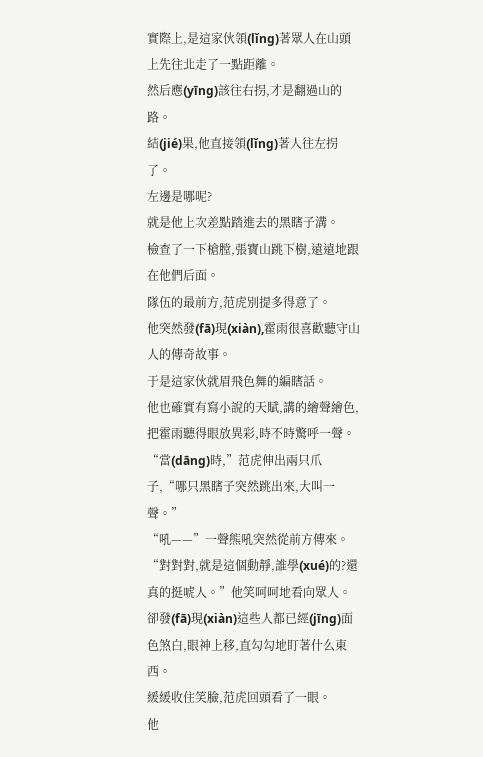實際上,是這家伙領(lǐng)著眾人在山頭上先往北走了一點距離。
然后應(yīng)該往右拐,才是翻過山的路。
結(jié)果,他直接領(lǐng)著人往左拐了。
左邊是哪呢?
就是他上次差點踏進去的黑瞎子溝。
檢查了一下槍膛,張寶山跳下樹,遠遠地跟在他們后面。
隊伍的最前方,范虎別提多得意了。
他突然發(fā)現(xiàn),霍雨很喜歡聽守山人的傳奇故事。
于是這家伙就眉飛色舞的編瞎話。
他也確實有寫小說的天賦,講的繪聲繪色,把霍雨聽得眼放異彩,時不時驚呼一聲。
“當(dāng)時,”范虎伸出兩只爪子,“哪只黑瞎子突然跳出來,大叫一聲。”
“吼——”一聲熊吼突然從前方傳來。
“對對對,就是這個動靜,誰學(xué)的?還真的挺唬人。”他笑呵呵地看向眾人。
卻發(fā)現(xiàn)這些人都已經(jīng)面色煞白,眼神上移,直勾勾地盯著什么東西。
緩緩收住笑臉,范虎回頭看了一眼。
他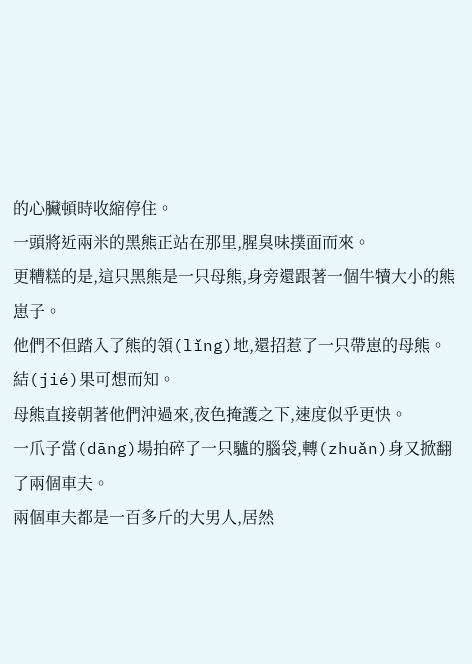的心臟頓時收縮停住。
一頭將近兩米的黑熊正站在那里,腥臭味撲面而來。
更糟糕的是,這只黑熊是一只母熊,身旁還跟著一個牛犢大小的熊崽子。
他們不但踏入了熊的領(lǐng)地,還招惹了一只帶崽的母熊。
結(jié)果可想而知。
母熊直接朝著他們沖過來,夜色掩護之下,速度似乎更快。
一爪子當(dāng)場拍碎了一只驢的腦袋,轉(zhuǎn)身又掀翻了兩個車夫。
兩個車夫都是一百多斤的大男人,居然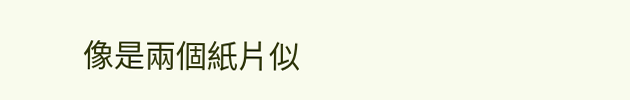像是兩個紙片似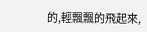的,輕飄飄的飛起來,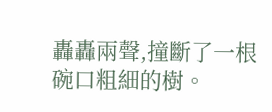轟轟兩聲,撞斷了一根碗口粗細的樹。